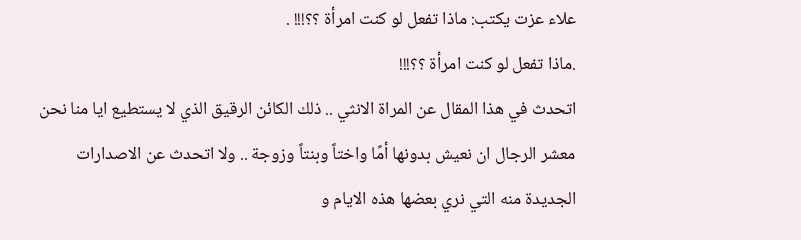علاء عزت يكتب: ماذا تفعل لو كنت امرأة ؟؟!!! .
.ماذا تفعل لو كنت امرأة ؟؟!!!
اتحدث في هذا المقال عن المراة الانثي .. ذلك الكائن الرقيق الذي لا يستطيع ايا منا نحن معشر الرجال ان نعيش بدونها أمًا واختاً وبنتاً وزوجة .. ولا اتحدث عن الاصدارات الجديدة منه التي نري بعضها هذه الايام و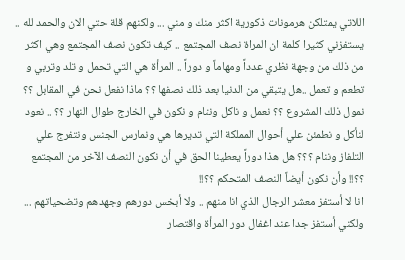اللاتي يمتلكن هرمونات ذكورية اكثر منك و مني ... ولكنهم قلة حتي الان والحمد لله ..
يستفزني كثيرا كلمة ان المراة نصف المجتمع .. كيف تكون نصف المجتمع وهي اكثر من ذلك من وجهة نظري عدداً ومهاماً و دوراً .. المرأة هي التي تحمل و تلد وتربي و تطعم و تعمل ..هل يتبقي من الدنيا بعد ذلك نصفها ؟؟ ماذا نفعل نحن في المقابل ؟؟ نمول ذلك المشروع ؟؟ نعمل و ناكل وننام و نكون في الخارج طوال النهار ؟؟ .. نعود لنأكل و نطمئن علي أحوال المملكة التي تديرها هي ونمارس الجنس ونتفرج علي التلفاز وننام ؟؟؟ هل هذا دوراً يعطينا الحق في أن نكون النصف الآخر من المجتمع ؟؟!! وأن نكون أيضاً النصف المتحكم ؟؟!!
انا لا أستفز معشر الرجال الذي انا منهم .. ولا أبخس دورهم وجهدهم وتضحياتهم ... ولكني أستفز جدا عند اغفال دور المرأة واقتصار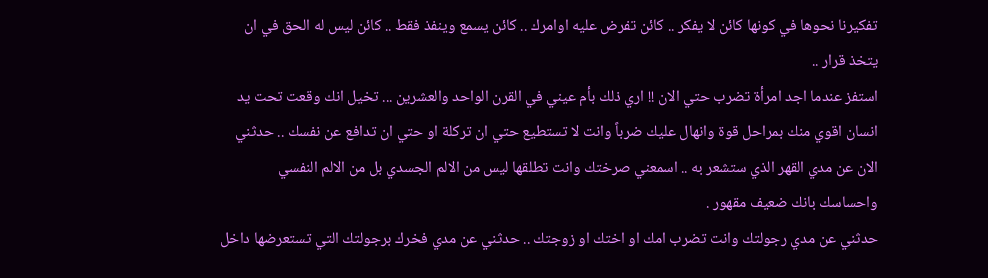تفكيرنا نحوها في كونها كائن لا يفكر .. كائن تفرض عليه اوامرك .. كائن يسمع وينفذ فقط .. كائن ليس له الحق في ان يتخذ قرار ..
استفز عندما اجد امرأة تضرب حتي الان !! اري ذلك بأم عيني في القرن الواحد والعشرين ... تخيل انك وقعت تحت يد انسان اقوي منك بمراحل قوة وانهال عليك ضرباً وانت لا تستطيع حتي ان تركلة او حتي ان تدافع عن نفسك .. حدثني الان عن مدي القهر الذي ستشعر به .. اسمعني صرختك وانت تطلقها ليس من الالم الجسدي بل من الالم النفسي واحساسك بانك ضعيف مقهور .
حدثني عن مدي رجولتك وانت تضرب امك او اختك او زوجتك .. حدثني عن مدي فخرك برجولتك التي تستعرضها داخل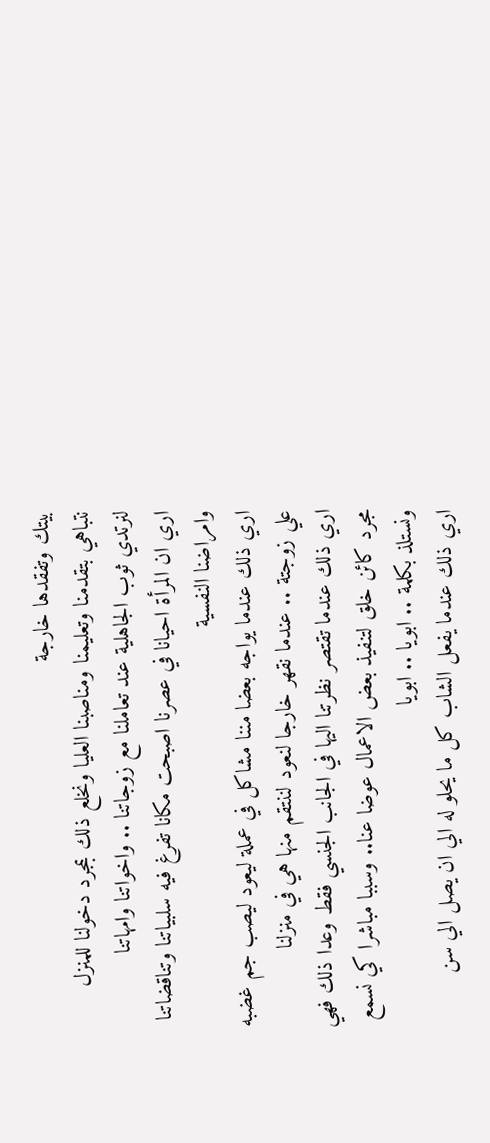بيتك وتفقدها خارجة
نتباهي بتقدمنا وتعليمنا ومناصبنا العليا ونخلع ذلك بمجرد دخولنا للمنزل لنرتدي ثوب الجاهلية عند تعاملنا مع زوجاتنا .. واخواتنا وامهاتنا
اري ان المرأة احيانا في عصرنا اصبحت مكانا تفرغ فيه سلبياتنا وتناقضاتنا وامراضنا النفسية
اري ذلك عندما يواجه بعضا مننا مشاكل في عملة ليعود ليصب جم غضبه علي زوجتة .. عندما نقهر خارجا لنعود لننتقم منها هي في منزلنا
اري ذلك عندما تقتصر نظرتنا اليها في الجانب الجنسي فقط وعدا ذلك فهي مجرد كائن خلق لتنفيذ بعض الاعمال عوضا عنا.. وسببا مباشرا كي نسمع ونستلذ بكلمة .. ابويا .. ابويا
اري ذلك عندما يفعل الشاب كل ما يحلو له الي ان يصل الي سن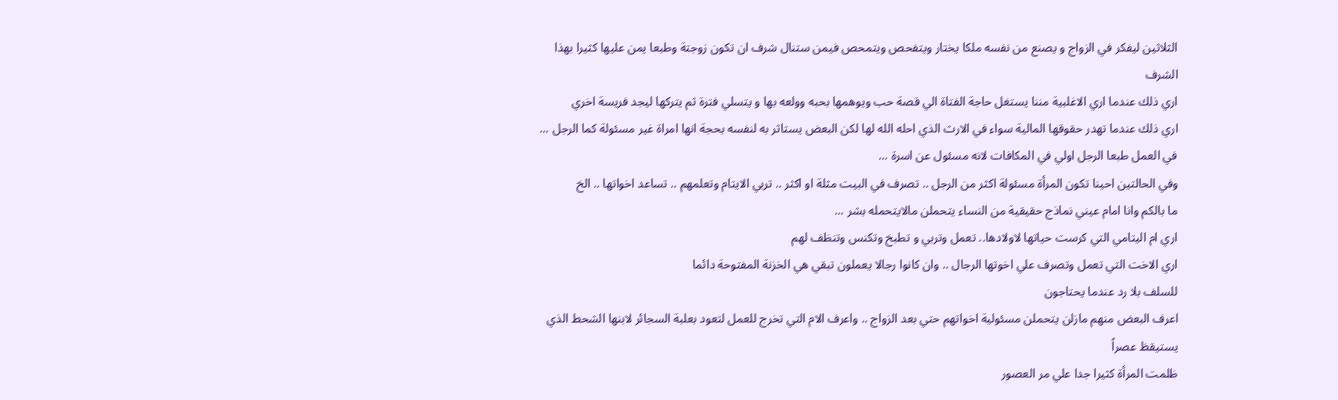الثلاثين ليفكر في الزواج و يصنع من نفسه ملكا يختار ويتفحص ويتمحص فيمن ستنال شرف ان تكون زوجتة وطبعا يمن عليها كثيرا بهذا الشرف
اري ذلك عندما اري الاغلبية مننا يستغل حاجة الفتاة الي قصة حب ويوهمها بحبه وولعه بها و يتسلي فترة ثم يتركها ليجد فريسة اخري
اري ذلك عندما تهدر حقوقها المالية سواء في الارث الذي احله الله لها لكن البعض يستاثر به لنفسه بحجة انها امراة غير مسئولة كما الرجل ... في العمل طبعا الرجل اولي في المكافات لانه مسئول عن اسرة ...
وفي الحالتين احينا تكون المرأة مسئولة اكثر من الرجل .. تصرف في البيت مثلة او اكثر .. تربي الايتام وتعلمهم .. تساعد اخواتها .. الخ
ما بالكم وانا امام عيني نماذج حقيقية من النساء يتحملن مالايتحمله بشر ...
اري ام اليتامي التي كرست حياتها لاولادها.. تعمل وتربي و تطبخ وتكنس وتنظف لهم
اري الاخت التي تعمل وتصرف علي اخوتها الرجال .. وان كانوا رجالا يعملون تبقي هي الخزنة المفتوحة دائما
للسلف بلا رد عندما يحتاجون
اعرف البعض منهم مازلن يتحملن مسئولية اخواتهم حتي بعد الزواج .. واعرف الام التي تخرج للعمل لتعود بعلبة السجائر لابنها الشحط الذي يستيقظ عصراً
ظلمت المرأة كثيرا جدا علي مر العصور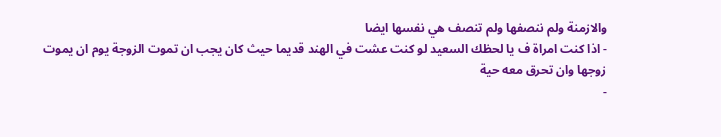والازمنة ولم ننصفها ولم تنصف هي نفسها ايضا
- اذا كنت امراة ف يا لحظك السعيد لو كنت عشت في الهند قديما حيث كان يجب ان تموت الزوجة يوم ان يموت
زوجها وان تحرق معه حية
-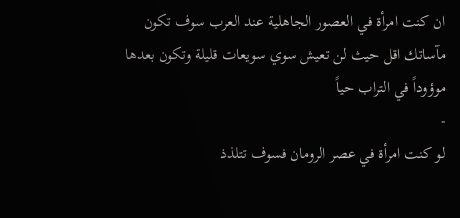ان كنت امرأة في العصور الجاهلية عند العرب سوف تكون مآساتك اقل حيث لن تعيش سوي سويعات قليلة وتكون بعدها موؤوداً في التراب حياً
-
لو كنت امرأة في عصر الرومان فسوف تتلذذ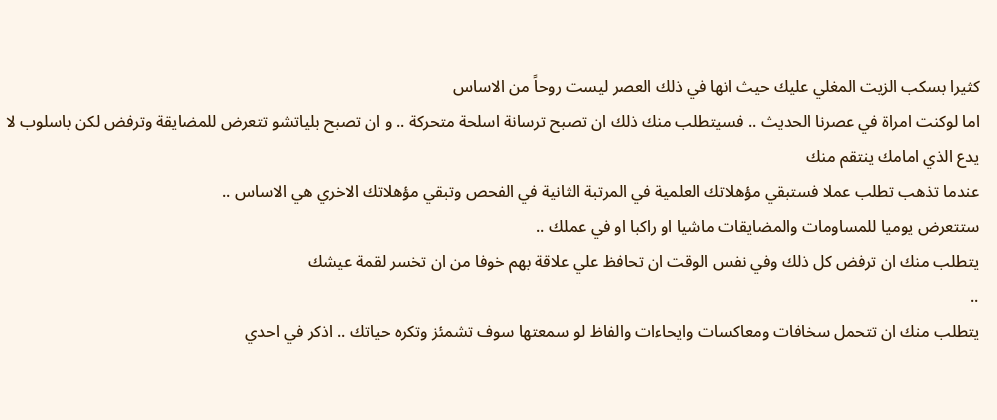كثيرا بسكب الزيت المغلي عليك حيث انها في ذلك العصر ليست روحاً من الاساس
اما لوكنت امراة في عصرنا الحديث .. فسيتطلب منك ذلك ان تصبح ترسانة اسلحة متحركة .. و ان تصبح بلياتشو تتعرض للمضايقة وترفض لكن باسلوب لا يدع الذي امامك ينتقم منك
عندما تذهب تطلب عملا فستبقي مؤهلاتك العلمية في المرتبة الثانية في الفحص وتبقي مؤهلاتك الاخري هي الاساس ..
ستتعرض يوميا للمساومات والمضايقات ماشيا او راكبا او في عملك ..
يتطلب منك ان ترفض كل ذلك وفي نفس الوقت ان تحافظ علي علاقة بهم خوفا من ان تخسر لقمة عيشك
..
يتطلب منك ان تتحمل سخافات ومعاكسات وايحاءات والفاظ لو سمعتها سوف تشمئز وتكره حياتك .. اذكر في احدي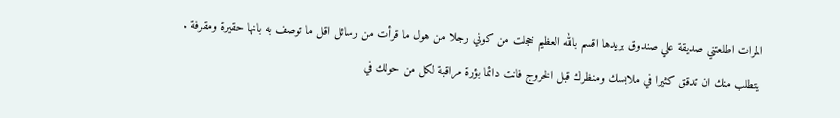المرات اطلعتني صديقة علي صندوق بريدها اقسم بالله العظيم خجلت من كوني رجلا من هول ما قرأت من رسائل اقل ما توصف به بانها حقيرة ومقرفة .
يتطلب منك ان تدقق كثيرا في ملابسك ومنظرك قبل الخروج فانت دائما بؤرة مراقبة لكل من حولك في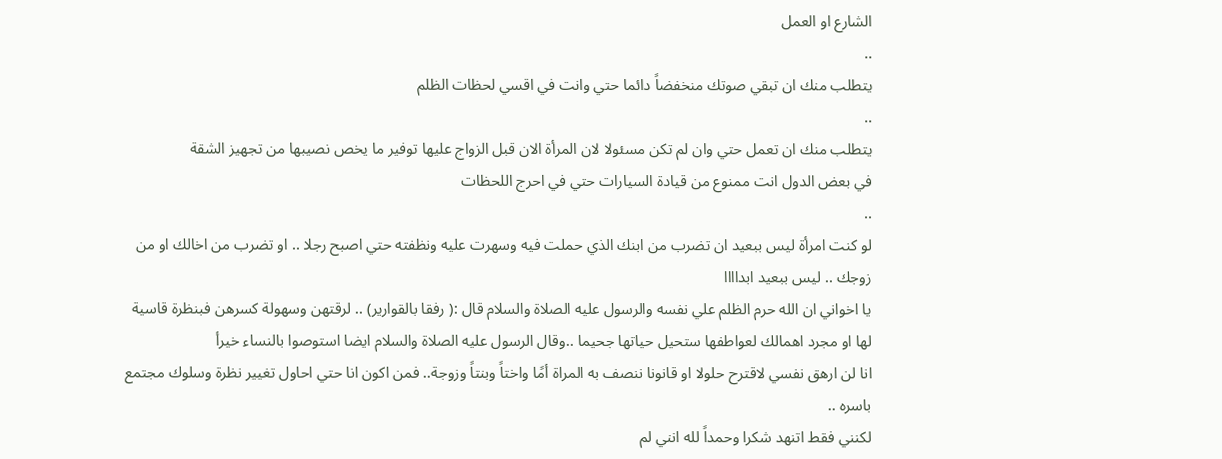الشارع او العمل
..
يتطلب منك ان تبقي صوتك منخفضاً دائما حتي وانت في اقسي لحظات الظلم
..
يتطلب منك ان تعمل حتي وان لم تكن مسئولا لان المرأة الان قبل الزواج عليها توفير ما يخص نصيبها من تجهيز الشقة
في بعض الدول انت ممنوع من قيادة السيارات حتي في احرج اللحظات
..
لو كنت امرأة ليس ببعيد ان تضرب من ابنك الذي حملت فيه وسهرت عليه ونظفته حتي اصبح رجلا .. او تضرب من اخالك او من زوجك .. ليس ببعيد ابداااا
يا اخواني ان الله حرم الظلم علي نفسه والرسول عليه الصلاة والسلام قال :( رفقا بالقوارير) .. لرقتهن وسهولة كسرهن فبنظرة قاسية لها او مجرد اهمالك لعواطفها ستحيل حياتها جحيما ..وقال الرسول عليه الصلاة والسلام ايضا استوصوا بالنساء خيرأ
انا لن ارهق نفسي لاقترح حلولا او قانونا ننصف به المراة أمًا واختاً وبنتاً وزوجة.. فمن اكون انا حتي احاول تغيير نظرة وسلوك مجتمع باسره ..
لكنني فقط اتنهد شكرا وحمداً لله انني لم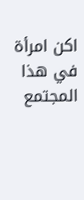اكن امرأة في هذا المجتمع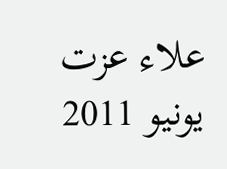علاء عزت
يونيو 2011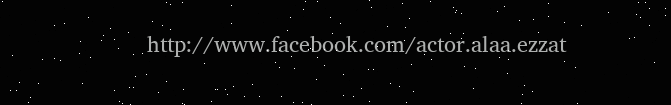http://www.facebook.com/actor.alaa.ezzat